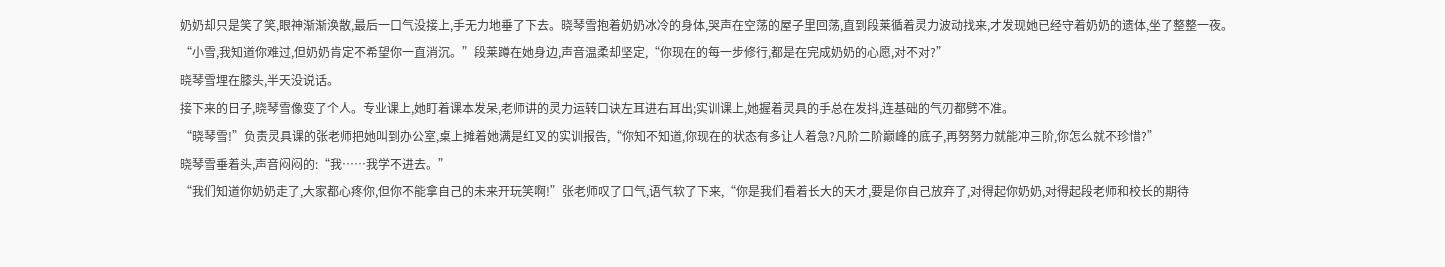奶奶却只是笑了笑,眼神渐渐涣散,最后一口气没接上,手无力地垂了下去。晓琴雪抱着奶奶冰冷的身体,哭声在空荡的屋子里回荡,直到段莱循着灵力波动找来,才发现她已经守着奶奶的遗体,坐了整整一夜。
“小雪,我知道你难过,但奶奶肯定不希望你一直消沉。”段莱蹲在她身边,声音温柔却坚定,“你现在的每一步修行,都是在完成奶奶的心愿,对不对?”
晓琴雪埋在膝头,半天没说话。
接下来的日子,晓琴雪像变了个人。专业课上,她盯着课本发呆,老师讲的灵力运转口诀左耳进右耳出;实训课上,她握着灵具的手总在发抖,连基础的气刃都劈不准。
“晓琴雪!”负责灵具课的张老师把她叫到办公室,桌上摊着她满是红叉的实训报告,“你知不知道,你现在的状态有多让人着急?凡阶二阶巅峰的底子,再努努力就能冲三阶,你怎么就不珍惜?”
晓琴雪垂着头,声音闷闷的:“我……我学不进去。”
“我们知道你奶奶走了,大家都心疼你,但你不能拿自己的未来开玩笑啊!”张老师叹了口气,语气软了下来,“你是我们看着长大的天才,要是你自己放弃了,对得起你奶奶,对得起段老师和校长的期待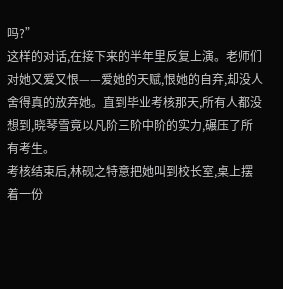吗?”
这样的对话,在接下来的半年里反复上演。老师们对她又爱又恨——爱她的天赋,恨她的自弃,却没人舍得真的放弃她。直到毕业考核那天,所有人都没想到,晓琴雪竟以凡阶三阶中阶的实力,碾压了所有考生。
考核结束后,林砚之特意把她叫到校长室,桌上摆着一份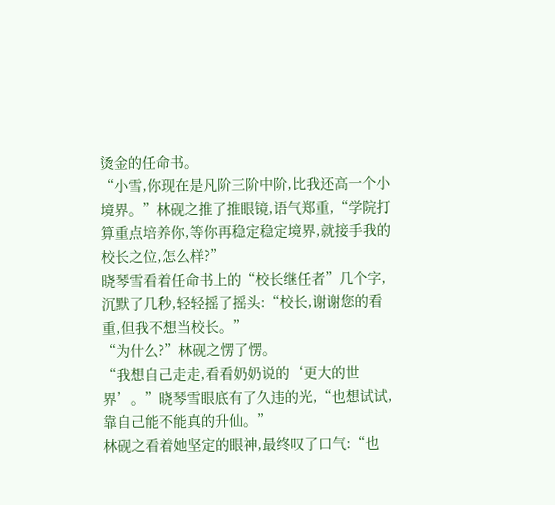烫金的任命书。
“小雪,你现在是凡阶三阶中阶,比我还高一个小境界。”林砚之推了推眼镜,语气郑重,“学院打算重点培养你,等你再稳定稳定境界,就接手我的校长之位,怎么样?”
晓琴雪看着任命书上的“校长继任者”几个字,沉默了几秒,轻轻摇了摇头:“校长,谢谢您的看重,但我不想当校长。”
“为什么?”林砚之愣了愣。
“我想自己走走,看看奶奶说的‘更大的世界’。”晓琴雪眼底有了久违的光,“也想试试,靠自己能不能真的升仙。”
林砚之看着她坚定的眼神,最终叹了口气:“也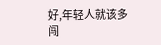好,年轻人就该多闯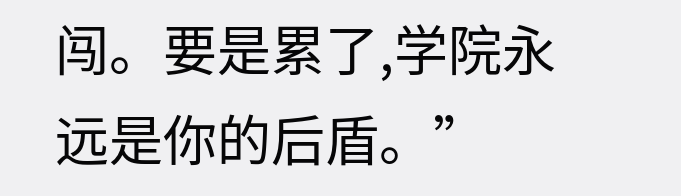闯。要是累了,学院永远是你的后盾。”